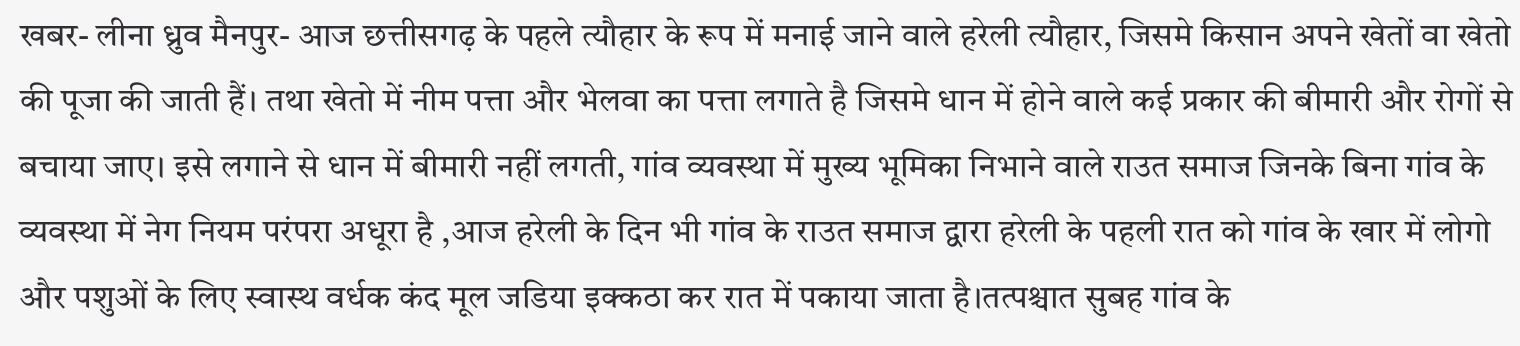खबर- लीना ध्रुव मैनपुर- आज छत्तीसगढ़ के पहले त्यौहार के रूप में मनाई जाने वाले हरेली त्यौहार, जिसमे किसान अपने खेतों वा खेतो की पूजा की जाती हैं। तथा खेतो में नीम पत्ता और भेलवा का पत्ता लगाते है जिसमे धान में होने वाले कई प्रकार की बीमारी और रोगों से बचाया जाए। इसे लगाने से धान में बीमारी नहीं लगती, गांव व्यवस्था में मुख्य भूमिका निभाने वाले राउत समाज जिनके बिना गांव के व्यवस्था में नेग नियम परंपरा अधूरा है ,आज हरेली के दिन भी गांव के राउत समाज द्वारा हरेली के पहली रात को गांव के खार में लोगो और पशुओं के लिए स्वास्थ वर्धक कंद मूल जडिया इक्कठा कर रात में पकाया जाता है।तत्पश्चात सुबह गांव के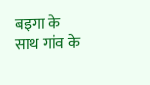बइगा के साथ गांव के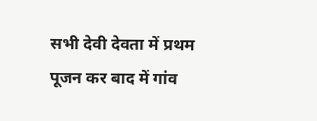सभी देवी देवता में प्रथम पूजन कर बाद में गांव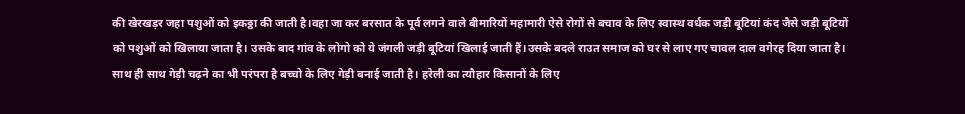की खेरखड़र जहा पशुओं को इकठ्ठा की जाती है।वहा जा कर बरसात के पूर्व लगने वाले बीमारियों महामारी ऐसे रोगों से बचाव के लिए स्वास्थ वर्धक जड़ी बूटियां कंद जैसे जड़ी बूटियों को पशुओं को खिलाया जाता है। उसके बाद गांव के लोगो को ये जंगली जड़ी बूटियां खिलाई जाती हैं।उसके बदले राउत समाज को घर से लाए गए चावल दाल वगेरह दिया जाता है। साथ ही साथ गेड़ी चढ़ने का भी परंपरा है बच्चो के लिए गेड़ी बनाई जाती है। हरेली का त्यौहार किसानों के लिए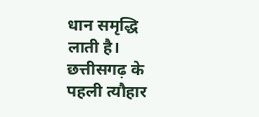धान समृद्धि लाती है।
छत्तीसगढ़ के पहली त्यौहार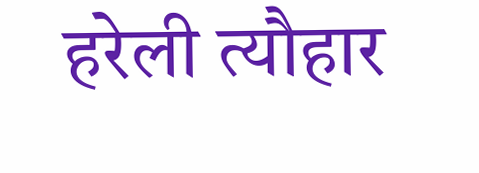हरेली त्यौहार